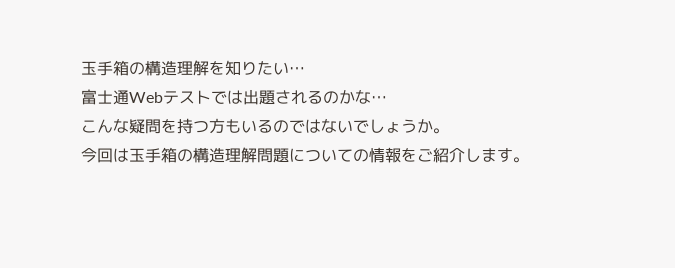玉手箱の構造理解を知りたい…
富士通Webテストでは出題されるのかな…
こんな疑問を持つ方もいるのではないでしょうか。
今回は玉手箱の構造理解問題についての情報をご紹介します。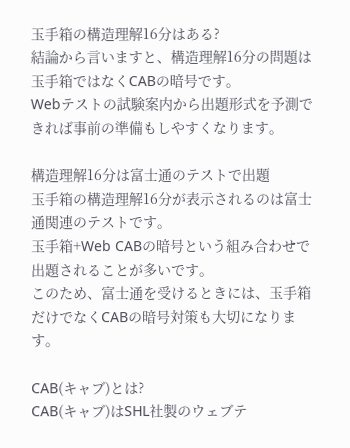玉手箱の構造理解16分はある?
結論から言いますと、構造理解16分の問題は玉手箱ではなくCABの暗号です。
Webテストの試験案内から出題形式を予測できれば事前の準備もしやすくなります。

構造理解16分は富士通のテストで出題
玉手箱の構造理解16分が表示されるのは富士通関連のテストです。
玉手箱+Web CABの暗号という組み合わせで出題されることが多いです。
このため、富士通を受けるときには、玉手箱だけでなくCABの暗号対策も大切になります。

CAB(キャブ)とは?
CAB(キャブ)はSHL社製のウェブテ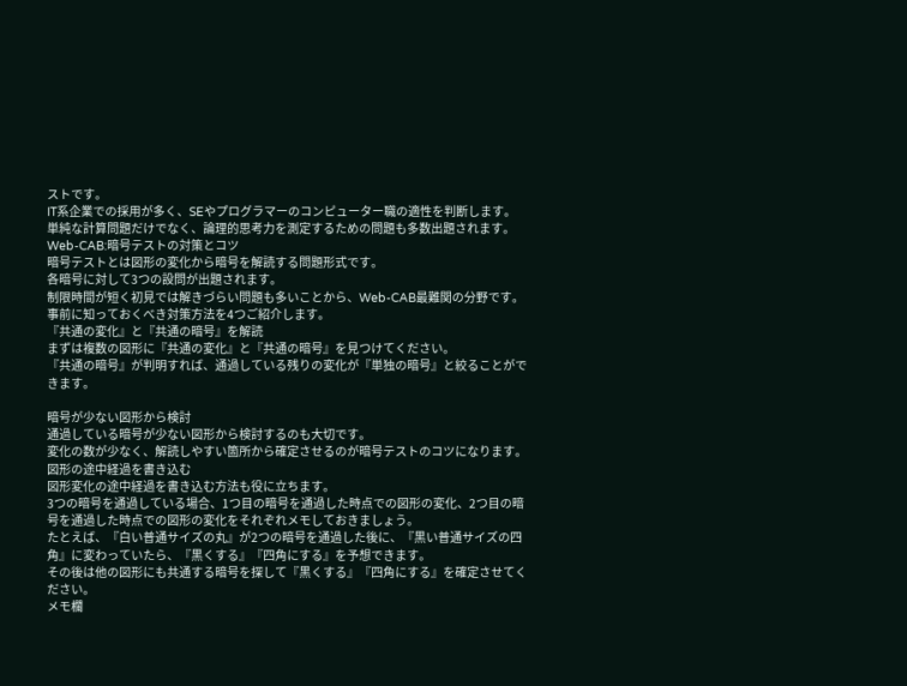ストです。
IT系企業での採用が多く、SEやプログラマーのコンピューター職の適性を判断します。
単純な計算問題だけでなく、論理的思考力を測定するための問題も多数出題されます。
Web-CAB:暗号テストの対策とコツ
暗号テストとは図形の変化から暗号を解読する問題形式です。
各暗号に対して3つの設問が出題されます。
制限時間が短く初見では解きづらい問題も多いことから、Web-CAB最難関の分野です。
事前に知っておくべき対策方法を4つご紹介します。
『共通の変化』と『共通の暗号』を解読
まずは複数の図形に『共通の変化』と『共通の暗号』を見つけてください。
『共通の暗号』が判明すれば、通過している残りの変化が『単独の暗号』と絞ることができます。

暗号が少ない図形から検討
通過している暗号が少ない図形から検討するのも大切です。
変化の数が少なく、解読しやすい箇所から確定させるのが暗号テストのコツになります。
図形の途中経過を書き込む
図形変化の途中経過を書き込む方法も役に立ちます。
3つの暗号を通過している場合、1つ目の暗号を通過した時点での図形の変化、2つ目の暗号を通過した時点での図形の変化をそれぞれメモしておきましょう。
たとえば、『白い普通サイズの丸』が2つの暗号を通過した後に、『黒い普通サイズの四角』に変わっていたら、『黒くする』『四角にする』を予想できます。
その後は他の図形にも共通する暗号を探して『黒くする』『四角にする』を確定させてください。
メモ欄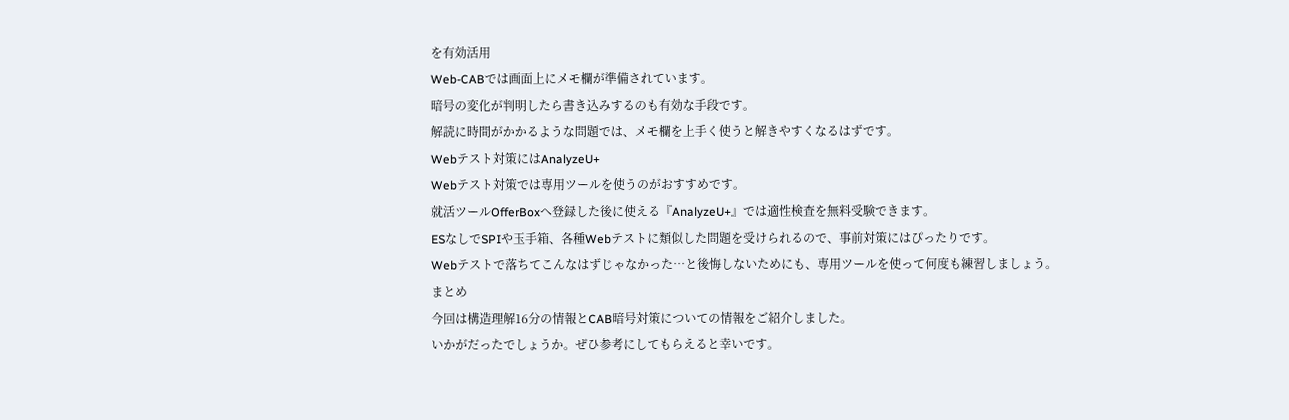を有効活用
Web-CABでは画面上にメモ欄が準備されています。
暗号の変化が判明したら書き込みするのも有効な手段です。
解読に時間がかかるような問題では、メモ欄を上手く使うと解きやすくなるはずです。
Webテスト対策にはAnalyzeU+
Webテスト対策では専用ツールを使うのがおすすめです。
就活ツールOfferBoxへ登録した後に使える『AnalyzeU+』では適性検査を無料受験できます。
ESなしでSPIや玉手箱、各種Webテストに類似した問題を受けられるので、事前対策にはぴったりです。
Webテストで落ちてこんなはずじゃなかった…と後悔しないためにも、専用ツールを使って何度も練習しましょう。
まとめ
今回は構造理解16分の情報とCAB暗号対策についての情報をご紹介しました。
いかがだったでしょうか。ぜひ参考にしてもらえると幸いです。